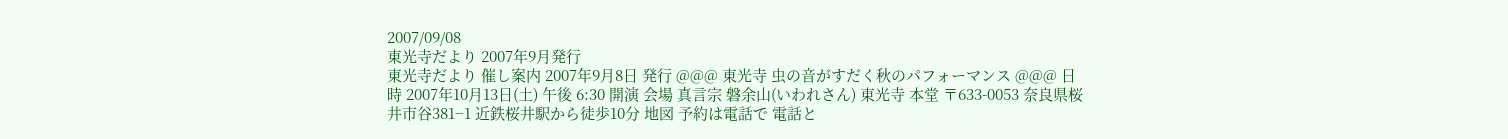2007/09/08
東光寺だより 2007年9月発行
東光寺だより 催し案内 2007年9月8日 発行 @@@ 東光寺 虫の音がすだく秋のパフォーマンス @@@ 日時 2007年10月13日(土) 午後 6:30 開演 会場 真言宗 磐余山(いわれさん) 東光寺 本堂 〒633-0053 奈良県桜井市谷381−1 近鉄桜井駅から徒歩10分 地図 予約は電話で 電話と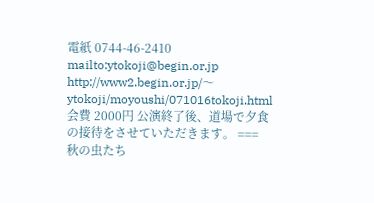電紙 0744-46-2410 mailto:ytokoji@begin.or.jp http://www2.begin.or.jp/〜ytokoji/moyoushi/071016tokoji.html 会費 2000円 公演終了後、道場で夕食の接待をさせていただきます。 === 秋の虫たち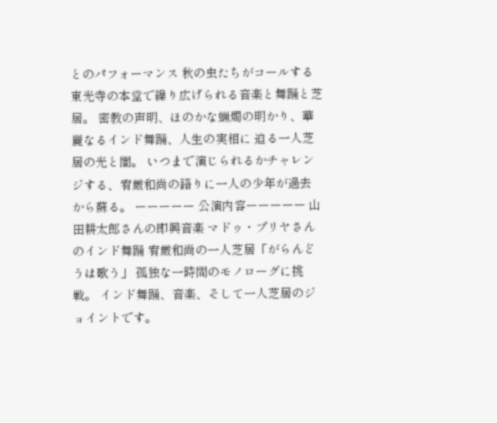とのパフォーマンス 秋の虫たちがコールする東光寺の本堂で繰り広げられる音楽と舞踊と芝居。 密教の声明、ほのかな蝋燭の明かり、華麗なるインド舞踊、人生の実相に 迫る一人芝居の光と闇。 いつまで演じられるかチャレンジする、宥厳和尚の語りに一人の少年が過去 から蘇る。 ーーーーー 公演内容ーーーーー 山田耕太郎さんの即興音楽 マドゥ・プリヤさんのインド舞踊 宥厳和尚の一人芝居「がらんどうは歌う」 孤独な一時間のモノローグに挑戦。 インド舞踊、音楽、そして一人芝居のジョイントです。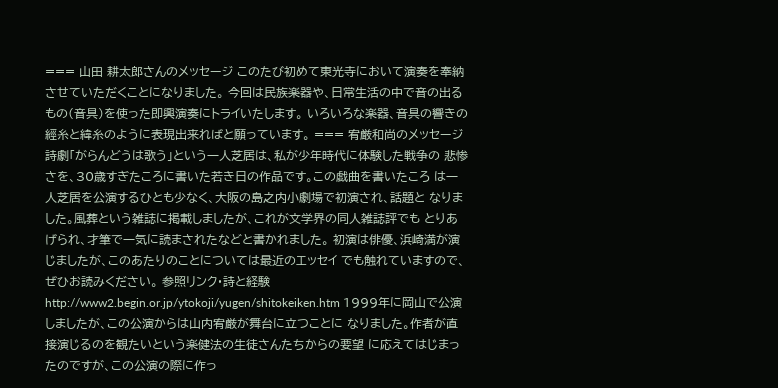=== 山田 耕太郎さんのメッセージ このたび初めて東光寺において演奏を奉納させていただくことになりました。 今回は民族楽器や、日常生活の中で音の出るもの(音具)を使った即興演奏にトライいたします。 いろいろな楽器、音具の響きの經糸と緯糸のように表現出来ればと願っています。 === 宥厳和尚のメッセージ 詩劇「がらんどうは歌う」という一人芝居は、私が少年時代に体験した戦争の 悲惨さを、30歳すぎたころに書いた若き日の作品です。この戯曲を書いたころ は一人芝居を公演するひとも少なく、大阪の島之内小劇場で初演され、話題と なりました。風葬という雑誌に掲載しましたが、これが文学界の同人雑誌評でも とりあげられ、才筆で一気に読まされたなどと書かれました。 初演は俳優、浜崎満が演じましたが、このあたりのことについては最近のエッセイ でも触れていますので、ぜひお読みください。 参照リンク・詩と経験 http://www2.begin.or.jp/ytokoji/yugen/shitokeiken.htm 1999年に岡山で公演しましたが、この公演からは山内宥厳が舞台に立つことに なりました。作者が直接演じるのを観たいという楽健法の生徒さんたちからの要望 に応えてはじまったのですが、この公演の際に作っ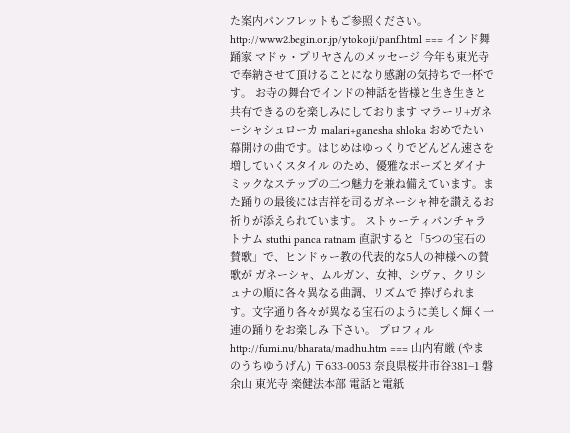た案内パンフレットもご参照ください。 http://www2.begin.or.jp/ytokoji/panf.html === インド舞踊家 マドゥ・プリヤさんのメッセージ 今年も東光寺で奉納させて頂けることになり感謝の気持ちで一杯です。 お寺の舞台でインドの神話を皆様と生き生きと共有できるのを楽しみにしております マラーリ+ガネーシャシュローカ malari+ganesha shloka おめでたい幕開けの曲です。はじめはゆっくりでどんどん速さを増していくスタイル のため、優雅なポーズとダイナミックなステップの二つ魅力を兼ね備えています。ま た踊りの最後には吉祥を司るガネーシャ神を讃えるお祈りが添えられています。 ストゥーティパンチャラトナム stuthi panca ratnam 直訳すると「5つの宝石の賛歌」で、ヒンドゥー教の代表的な5人の神様への賛歌が ガネーシャ、ムルガン、女神、シヴァ、クリシュナの順に各々異なる曲調、リズムで 捧げられます。文字通り各々が異なる宝石のように美しく輝く一連の踊りをお楽しみ 下さい。 プロフィル http://fumi.nu/bharata/madhu.htm === 山内宥厳 (やまのうちゆうげん) 〒633-0053 奈良県桜井市谷381−1 磐余山 東光寺 楽健法本部 電話と電紙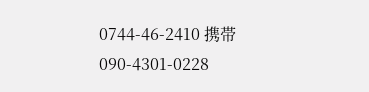0744-46-2410 携帯 090-4301-0228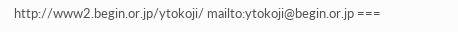http://www2.begin.or.jp/ytokoji/ mailto:ytokoji@begin.or.jp ===